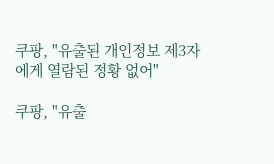쿠팡, "유출된 개인정보 제3자에게 열람된 정황 없어"

쿠팡, "유출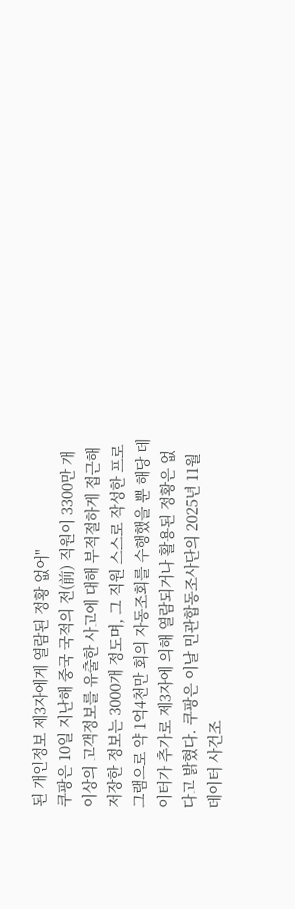된 개인정보 제3자에게 열람된 정황 없어"
쿠팡은 10일 지난해 중국 국적의 전(前) 직원이 3300만 개 이상의 고객정보를 유출한 사고에 대해 부적절하게 접근해 저장한 정보는 3000개 정도며, 그 직원 스스로 작성한 프로그램으로 약 1억4천만 회의 자동조회를 수행했을 뿐 해당 데이터가 추가로 제3자에 의해 열람되거나 활용된 정황은 없다고 밝혔다. 쿠팡은 이날 민관합동조사단의 2025년 11월 데이터 사건조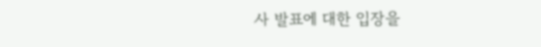사 발표에 대한 입장을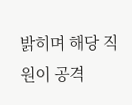밝히며 해당 직원이 공격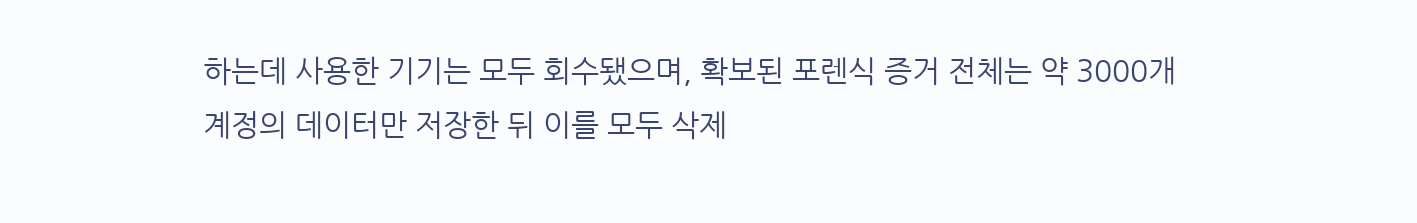하는데 사용한 기기는 모두 회수됐으며, 확보된 포렌식 증거 전체는 약 3000개 계정의 데이터만 저장한 뒤 이를 모두 삭제